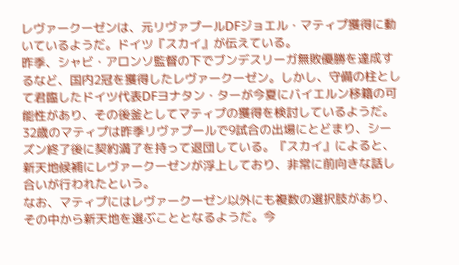レヴァークーゼンは、元リヴァプールDFジョエル・マティプ獲得に動いているようだ。ドイツ『スカイ』が伝えている。
昨季、シャビ・アロンソ監督の下でブンデスリーガ無敗優勝を達成するなど、国内2冠を獲得したレヴァークーゼン。しかし、守備の柱として君臨したドイツ代表DFヨナタン・ターが今夏にバイエルン移籍の可能性があり、その後釜としてマティプの獲得を検討しているようだ。
32歳のマティプは昨季リヴァプールで9試合の出場にとどまり、シーズン終了後に契約満了を持って退団している。『スカイ』によると、新天地候補にレヴァークーゼンが浮上しており、非常に前向きな話し合いが行われたという。
なお、マティプにはレヴァークーゼン以外にも複数の選択肢があり、その中から新天地を選ぶこととなるようだ。今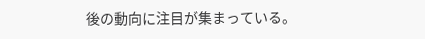後の動向に注目が集まっている。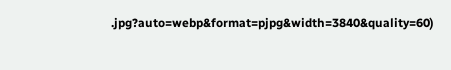.jpg?auto=webp&format=pjpg&width=3840&quality=60)